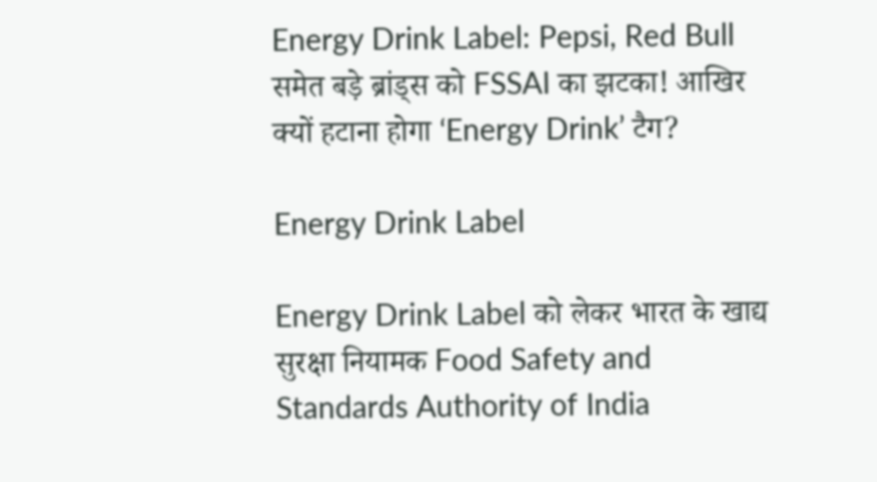Energy Drink Label: Pepsi, Red Bull समेत बड़े ब्रांड्स को FSSAI का झटका! आखिर क्यों हटाना होगा ‘Energy Drink’ टैग?

Energy Drink Label

Energy Drink Label को लेकर भारत के खाद्य सुरक्षा नियामक Food Safety and Standards Authority of India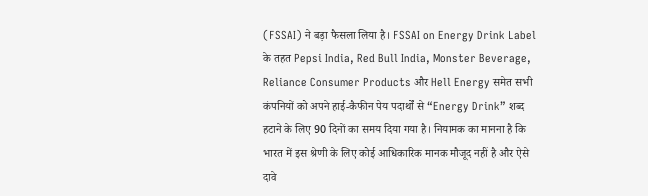(FSSAI) ने बड़ा फैसला लिया है। FSSAI on Energy Drink Label के तहत Pepsi India, Red Bull India, Monster Beverage, Reliance Consumer Products और Hell Energy समेत सभी कंपनियों को अपने हाई-कैफीन पेय पदार्थों से “Energy Drink” शब्द हटाने के लिए 90 दिनों का समय दिया गया है। नियामक का मानना है कि भारत में इस श्रेणी के लिए कोई आधिकारिक मानक मौजूद नहीं है और ऐसे दावे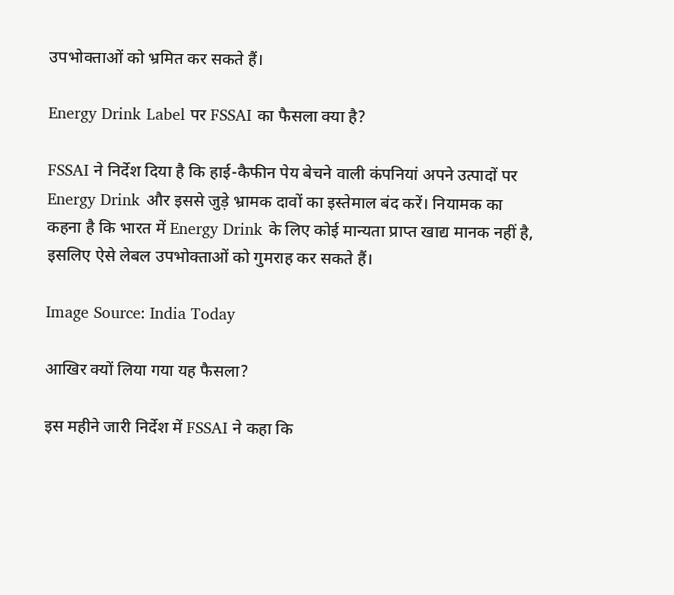उपभोक्ताओं को भ्रमित कर सकते हैं।

Energy Drink Label पर FSSAI का फैसला क्या है?

FSSAI ने निर्देश दिया है कि हाई-कैफीन पेय बेचने वाली कंपनियां अपने उत्पादों पर Energy Drink और इससे जुड़े भ्रामक दावों का इस्तेमाल बंद करें। नियामक का कहना है कि भारत में Energy Drink के लिए कोई मान्यता प्राप्त खाद्य मानक नहीं है, इसलिए ऐसे लेबल उपभोक्ताओं को गुमराह कर सकते हैं।

Image Source: India Today

आखिर क्यों लिया गया यह फैसला?

इस महीने जारी निर्देश में FSSAI ने कहा कि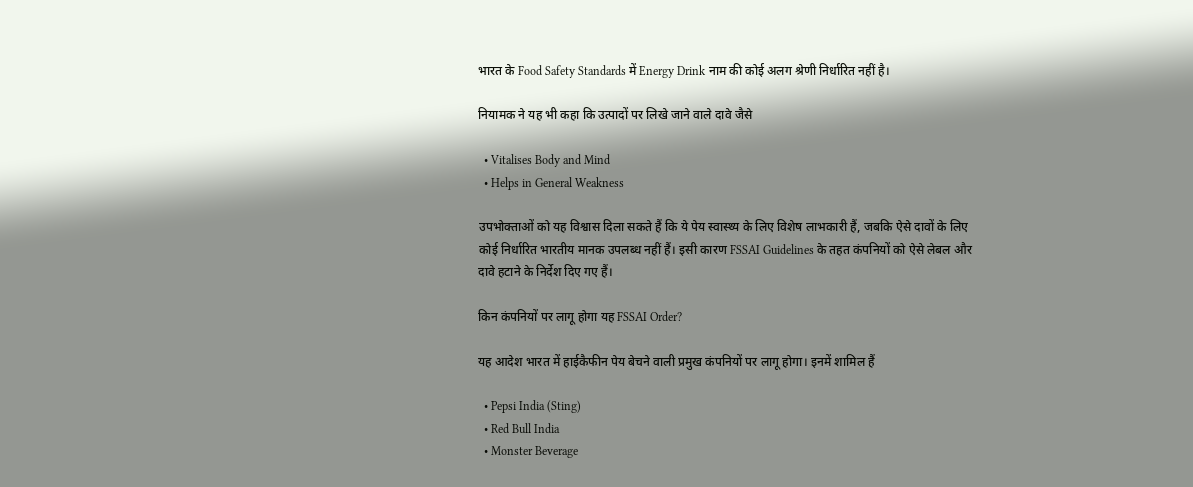भारत के Food Safety Standards में Energy Drink नाम की कोई अलग श्रेणी निर्धारित नहीं है।

नियामक ने यह भी कहा कि उत्पादों पर लिखे जाने वाले दावे जैसे

  • Vitalises Body and Mind
  • Helps in General Weakness

उपभोक्ताओं को यह विश्वास दिला सकते हैं कि ये पेय स्वास्थ्य के लिए विशेष लाभकारी हैं, जबकि ऐसे दावों के लिए कोई निर्धारित भारतीय मानक उपलब्ध नहीं हैं। इसी कारण FSSAI Guidelines के तहत कंपनियों को ऐसे लेबल और दावे हटाने के निर्देश दिए गए हैं।

किन कंपनियों पर लागू होगा यह FSSAI Order?

यह आदेश भारत में हाईकैफीन पेय बेचने वाली प्रमुख कंपनियों पर लागू होगा। इनमें शामिल हैं

  • Pepsi India (Sting)
  • Red Bull India
  • Monster Beverage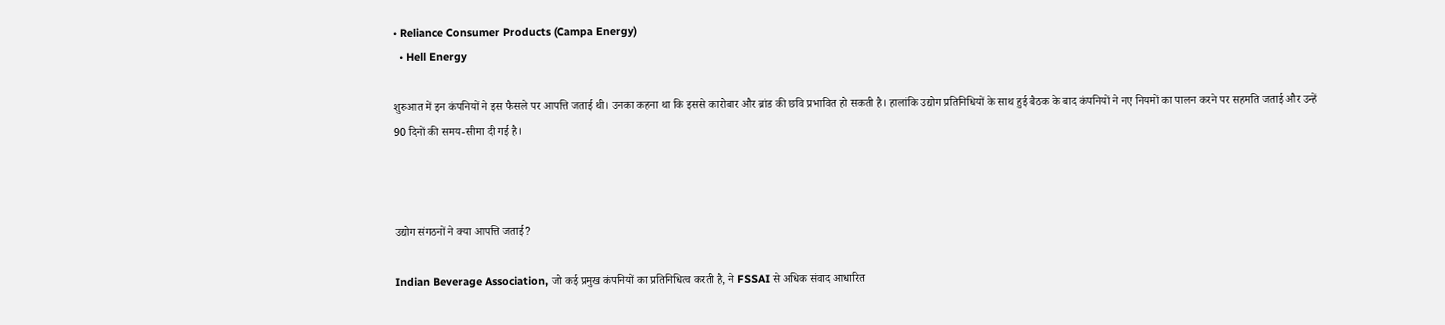• Reliance Consumer Products (Campa Energy)
  • Hell Energy

शुरुआत में इन कंपनियों ने इस फैसले पर आपत्ति जताई थी। उनका कहना था कि इससे कारोबार और ब्रांड की छवि प्रभावित हो सकती है। हालांकि उद्योग प्रतिनिधियों के साथ हुई बैठक के बाद कंपनियों ने नए नियमों का पालन करने पर सहमति जताई और उन्हें 90 दिनों की समय-सीमा दी गई है।



उद्योग संगठनों ने क्या आपत्ति जताई?

Indian Beverage Association, जो कई प्रमुख कंपनियों का प्रतिनिधित्व करती है, ने FSSAI से अधिक संवाद आधारित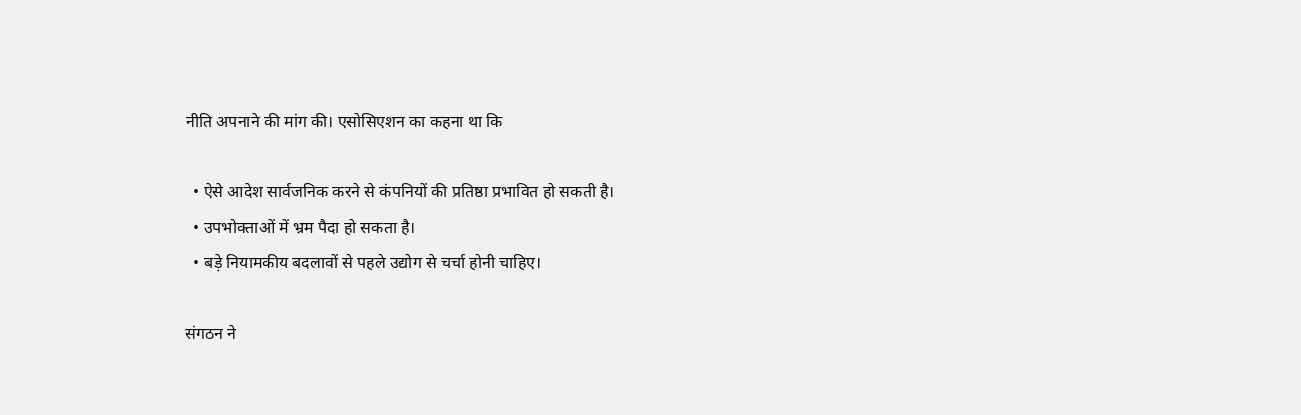नीति अपनाने की मांग की। एसोसिएशन का कहना था कि

  • ऐसे आदेश सार्वजनिक करने से कंपनियों की प्रतिष्ठा प्रभावित हो सकती है।
  • उपभोक्ताओं में भ्रम पैदा हो सकता है।
  • बड़े नियामकीय बदलावों से पहले उद्योग से चर्चा होनी चाहिए।

संगठन ने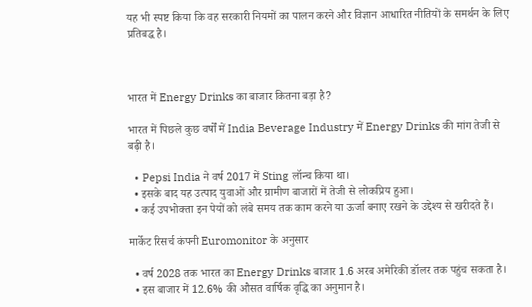यह भी स्पष्ट किया कि वह सरकारी नियमों का पालन करने और विज्ञान आधारित नीतियों के समर्थन के लिए प्रतिबद्ध है।



भारत में Energy Drinks का बाजार कितना बड़ा है?

भारत में पिछले कुछ वर्षों में India Beverage Industry में Energy Drinks की मांग तेजी से बढ़ी है।

  • Pepsi India ने वर्ष 2017 में Sting लॉन्च किया था।
  • इसके बाद यह उत्पाद युवाओं और ग्रामीण बाजारों में तेजी से लोकप्रिय हुआ।
  • कई उपभोक्ता इन पेयों को लंबे समय तक काम करने या ऊर्जा बनाए रखने के उद्देश्य से खरीदते हैं।

मार्केट रिसर्च कंपनी Euromonitor के अनुसार

  • वर्ष 2028 तक भारत का Energy Drinks बाजार 1.6 अरब अमेरिकी डॉलर तक पहुंच सकता है।
  • इस बाजार में 12.6% की औसत वार्षिक वृद्धि का अनुमान है।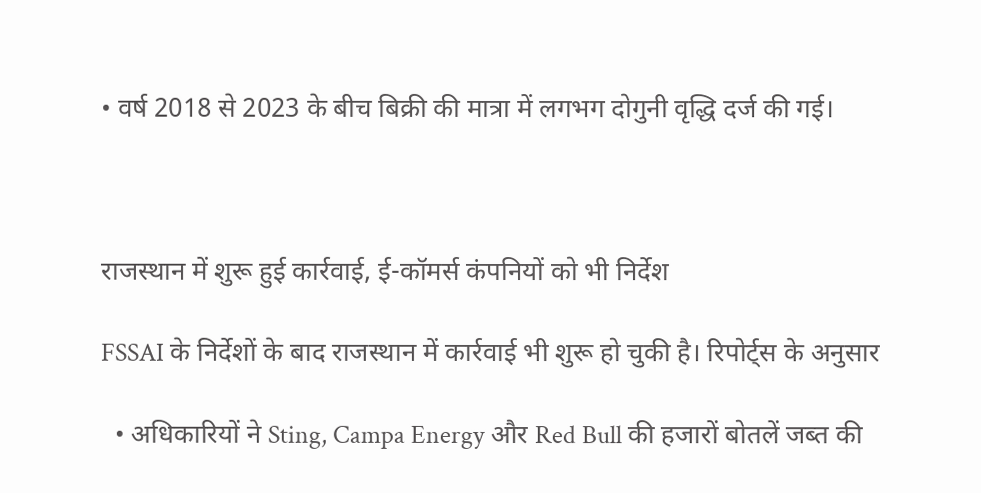• वर्ष 2018 से 2023 के बीच बिक्री की मात्रा में लगभग दोगुनी वृद्धि दर्ज की गई।



राजस्थान में शुरू हुई कार्रवाई, ई-कॉमर्स कंपनियों को भी निर्देश

FSSAI के निर्देशों के बाद राजस्थान में कार्रवाई भी शुरू हो चुकी है। रिपोर्ट्स के अनुसार

  • अधिकारियों ने Sting, Campa Energy और Red Bull की हजारों बोतलें जब्त की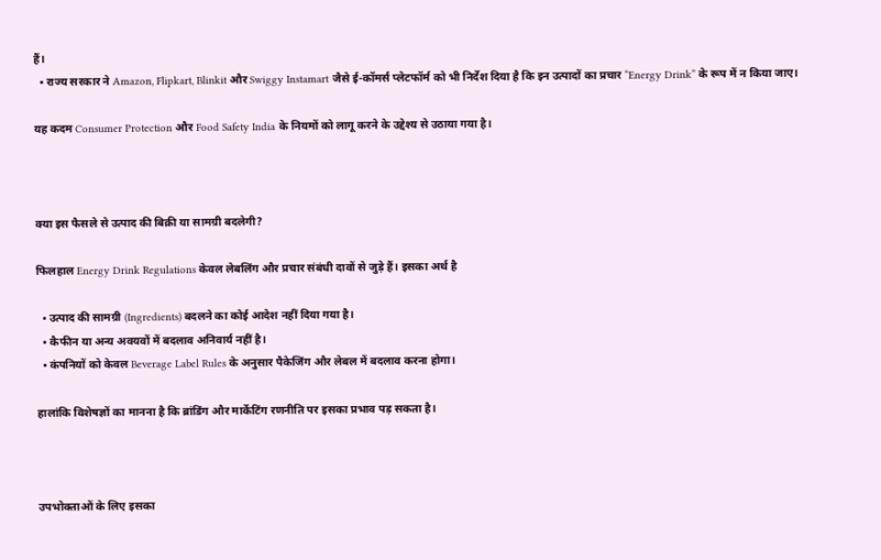हैं।
  • राज्य सरकार ने Amazon, Flipkart, Blinkit और Swiggy Instamart जैसे ई-कॉमर्स प्लेटफॉर्म को भी निर्देश दिया है कि इन उत्पादों का प्रचार “Energy Drink” के रूप में न किया जाए।

यह कदम Consumer Protection और Food Safety India के नियमों को लागू करने के उद्देश्य से उठाया गया है।



क्या इस फैसले से उत्पाद की बिक्री या सामग्री बदलेगी?

फिलहाल Energy Drink Regulations केवल लेबलिंग और प्रचार संबंधी दावों से जुड़े हैं। इसका अर्थ है

  • उत्पाद की सामग्री (Ingredients) बदलने का कोई आदेश नहीं दिया गया है।
  • कैफीन या अन्य अवयवों में बदलाव अनिवार्य नहीं है।
  • कंपनियों को केवल Beverage Label Rules के अनुसार पैकेजिंग और लेबल में बदलाव करना होगा।

हालांकि विशेषज्ञों का मानना है कि ब्रांडिंग और मार्केटिंग रणनीति पर इसका प्रभाव पड़ सकता है।



उपभोक्ताओं के लिए इसका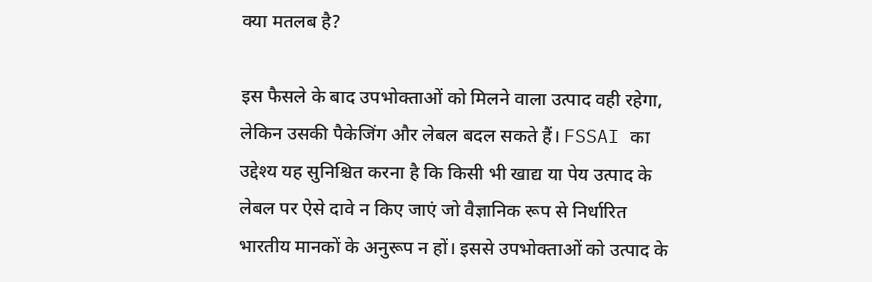क्या मतलब है?

इस फैसले के बाद उपभोक्ताओं को मिलने वाला उत्पाद वही रहेगा, लेकिन उसकी पैकेजिंग और लेबल बदल सकते हैं। FSSAI का उद्देश्य यह सुनिश्चित करना है कि किसी भी खाद्य या पेय उत्पाद के लेबल पर ऐसे दावे न किए जाएं जो वैज्ञानिक रूप से निर्धारित भारतीय मानकों के अनुरूप न हों। इससे उपभोक्ताओं को उत्पाद के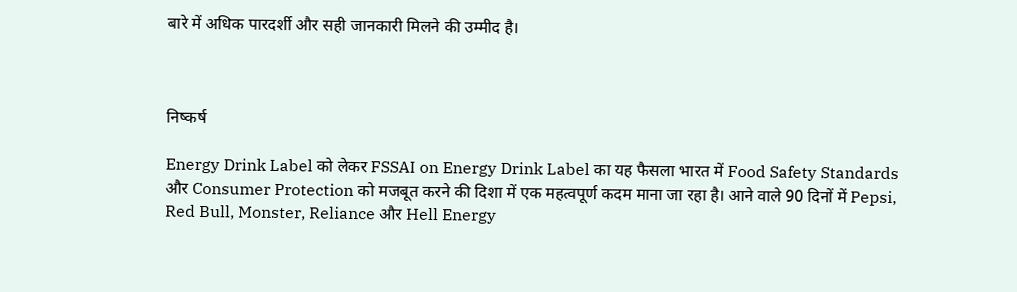बारे में अधिक पारदर्शी और सही जानकारी मिलने की उम्मीद है।



निष्कर्ष

Energy Drink Label को लेकर FSSAI on Energy Drink Label का यह फैसला भारत में Food Safety Standards और Consumer Protection को मजबूत करने की दिशा में एक महत्वपूर्ण कदम माना जा रहा है। आने वाले 90 दिनों में Pepsi, Red Bull, Monster, Reliance और Hell Energy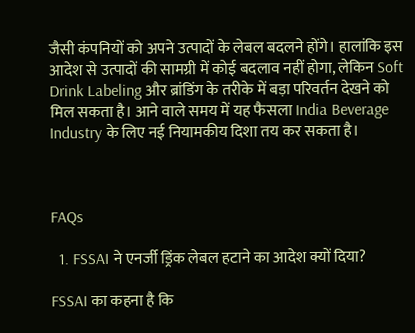जैसी कंपनियों को अपने उत्पादों के लेबल बदलने होंगे। हालांकि इस आदेश से उत्पादों की सामग्री में कोई बदलाव नहीं होगा, लेकिन Soft Drink Labeling और ब्रांडिंग के तरीके में बड़ा परिवर्तन देखने को मिल सकता है। आने वाले समय में यह फैसला India Beverage Industry के लिए नई नियामकीय दिशा तय कर सकता है।



FAQs

  1. FSSAI ने एनर्जी ड्रिंक लेबल हटाने का आदेश क्यों दिया?

FSSAI का कहना है कि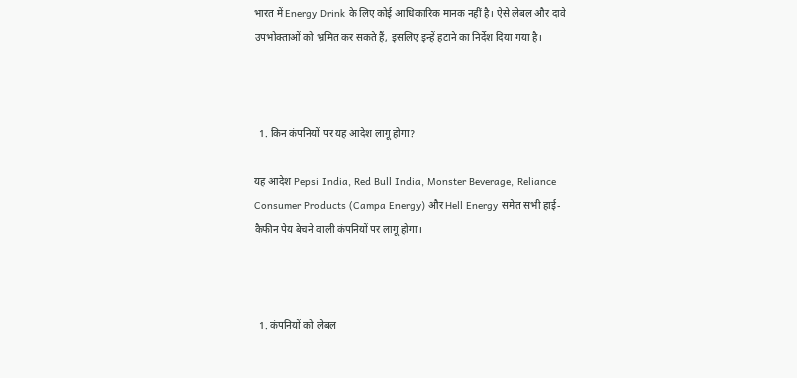भारत में Energy Drink के लिए कोई आधिकारिक मानक नहीं है। ऐसे लेबल और दावे उपभोक्ताओं को भ्रमित कर सकते हैं, इसलिए इन्हें हटाने का निर्देश दिया गया है।



  1. किन कंपनियों पर यह आदेश लागू होगा?

यह आदेश Pepsi India, Red Bull India, Monster Beverage, Reliance Consumer Products (Campa Energy) और Hell Energy समेत सभी हाई-कैफीन पेय बेचने वाली कंपनियों पर लागू होगा।



  1. कंपनियों को लेबल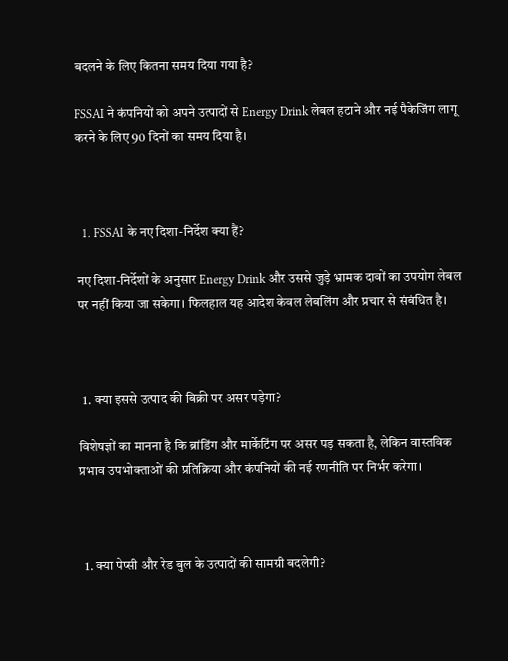बदलने के लिए कितना समय दिया गया है?

FSSAI ने कंपनियों को अपने उत्पादों से Energy Drink लेबल हटाने और नई पैकेजिंग लागू करने के लिए 90 दिनों का समय दिया है।



  1. FSSAI के नए दिशा-निर्देश क्या हैं?

नए दिशा-निर्देशों के अनुसार Energy Drink और उससे जुड़े भ्रामक दावों का उपयोग लेबल पर नहीं किया जा सकेगा। फिलहाल यह आदेश केवल लेबलिंग और प्रचार से संबंधित है।



  1. क्या इससे उत्पाद की बिक्री पर असर पड़ेगा?

विशेषज्ञों का मानना है कि ब्रांडिंग और मार्केटिंग पर असर पड़ सकता है, लेकिन वास्तविक प्रभाव उपभोक्ताओं की प्रतिक्रिया और कंपनियों की नई रणनीति पर निर्भर करेगा।



  1. क्या पेप्सी और रेड बुल के उत्पादों की सामग्री बदलेगी?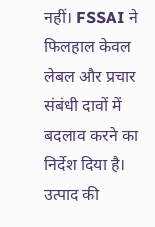नहीं। FSSAI ने फिलहाल केवल लेबल और प्रचार संबंधी दावों में बदलाव करने का निर्देश दिया है। उत्पाद की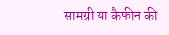सामग्री या कैफीन की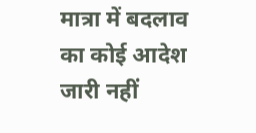मात्रा में बदलाव का कोई आदेश जारी नहीं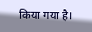किया गया है।